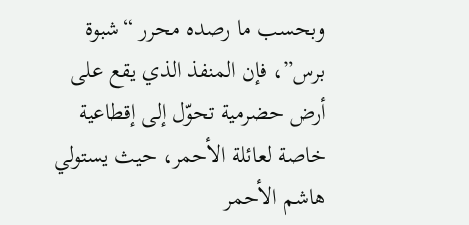وبحسب ما رصده محرر “شبوة برس”، فإن المنفذ الذي يقع على أرض حضرمية تحوّل إلى إقطاعية خاصة لعائلة الأحمر، حيث يستولي هاشم الأحمر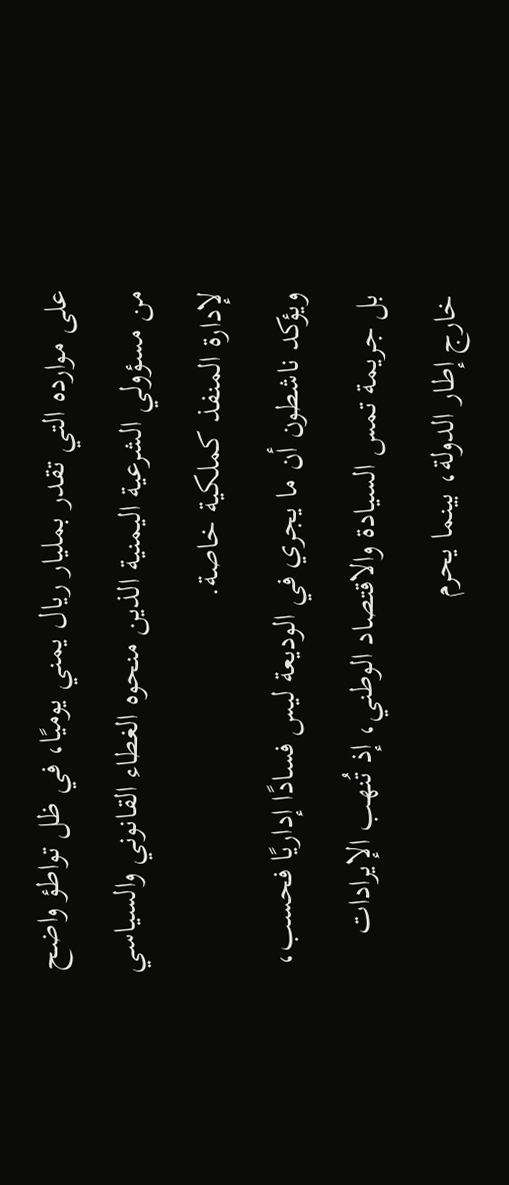على موارده التي تقدر بمليار ريال يمني يوميًا، في ظل تواطؤ واضح من مسؤولي الشرعية اليمنية الذين منحوه الغطاء القانوني والسياسي لإدارة المنفذ كملكية خاصة.
ويؤكد ناشطون أن ما يجري في الوديعة ليس فسادًا إداريًا فحسب، بل جريمة تمس السيادة والاقتصاد الوطني، إذ تُنهب الإيرادات خارج إطار الدولة، بينما يحرم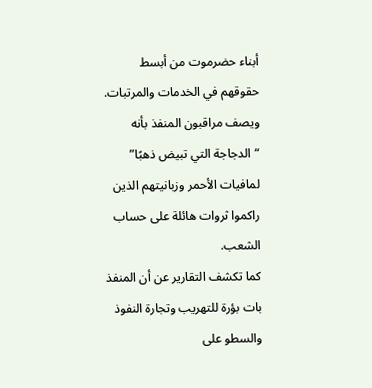أبناء حضرموت من أبسط حقوقهم في الخدمات والمرتبات. ويصف مراقبون المنفذ بأنه “الدجاجة التي تبيض ذهبًا” لمافيات الأحمر وزبانيتهم الذين راكموا ثروات هائلة على حساب الشعب.
كما تكشف التقارير عن أن المنفذ بات بؤرة للتهريب وتجارة النفوذ والسطو على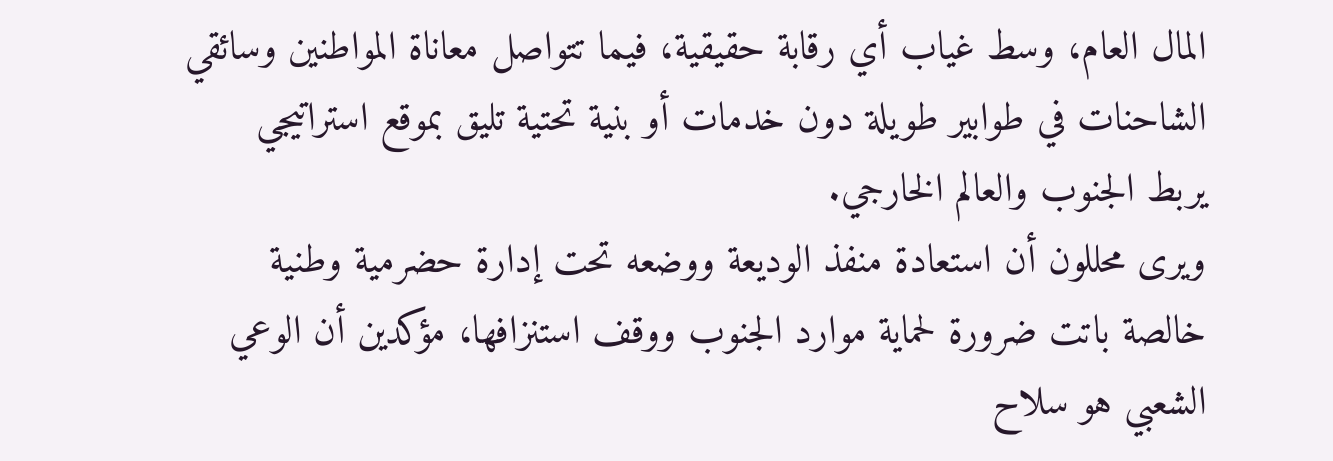المال العام، وسط غياب أي رقابة حقيقية، فيما تتواصل معاناة المواطنين وسائقي الشاحنات في طوابير طويلة دون خدمات أو بنية تحتية تليق بموقع استراتيجي يربط الجنوب والعالم الخارجي.
ويرى محللون أن استعادة منفذ الوديعة ووضعه تحت إدارة حضرمية وطنية خالصة باتت ضرورة لحماية موارد الجنوب ووقف استنزافها، مؤكدين أن الوعي الشعبي هو سلاح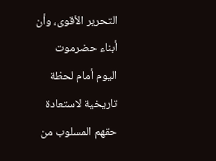التحرير الأقوى، وأن أبناء حضرموت اليوم أمام لحظة تاريخية لاستعادة حقهم المسلوب من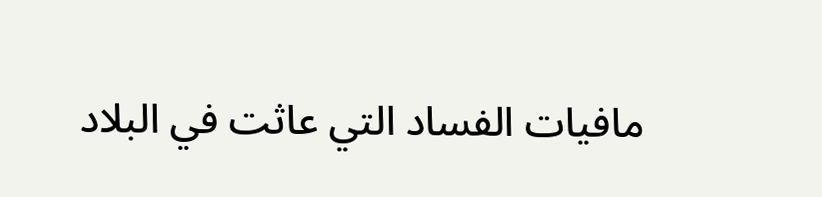مافيات الفساد التي عاثت في البلاد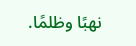نهبًا وظلمًا.